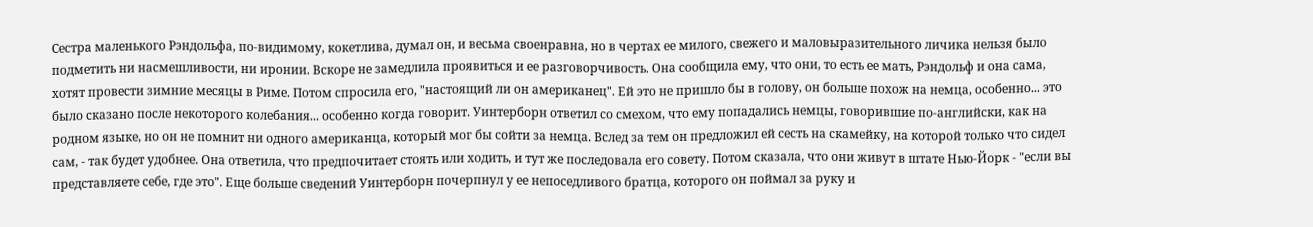Сестра маленького Рэндольфа, по-видимому, кокетлива, думал он, и весьма своенравна, но в чертах ее милого, свежего и маловыразительного личика нельзя было подметить ни насмешливости, ни иронии. Вскоре не замедлила проявиться и ее разговорчивость. Она сообщила ему, что они, то есть ее мать, Рэндольф и она сама, хотят провести зимние месяцы в Риме. Потом спросила его, "настоящий ли он американец". Ей это не пришло бы в голову, он больше похож на немца, особенно... это было сказано после некоторого колебания... особенно когда говорит. Уинтерборн ответил со смехом, что ему попадались немцы, говорившие по-английски, как на родном языке, но он не помнит ни одного американца, который мог бы сойти за немца. Вслед за тем он предложил ей сесть на скамейку, на которой только что сидел сам, - так будет удобнее. Она ответила, что предпочитает стоять или ходить, и тут же последовала его совету. Потом сказала, что они живут в штате Нью-Йорк - "если вы представляете себе, где это". Еще больше сведений Уинтерборн почерпнул у ее непоседливого братца, которого он поймал за руку и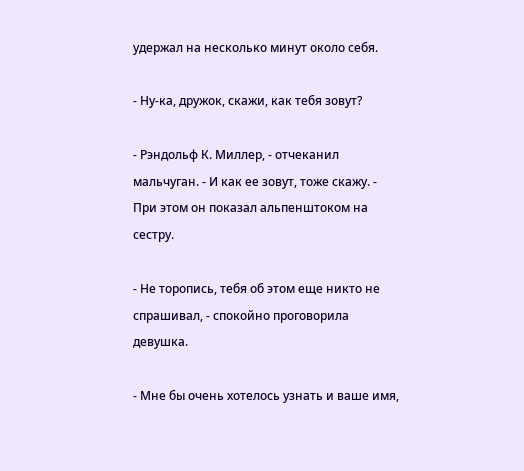удержал на несколько минут около себя.

- Ну-ка, дружок, скажи, как тебя зовут?

- Рэндольф К. Миллер, - отчеканил мальчуган. - И как ее зовут, тоже скажу. - При этом он показал альпенштоком на сестру.

- Не торопись, тебя об этом еще никто не спрашивал, - спокойно проговорила девушка.

- Мне бы очень хотелось узнать и ваше имя,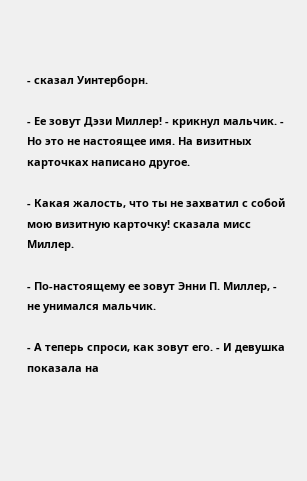- сказал Уинтерборн.

- Ее зовут Дэзи Миллер! - крикнул мальчик. - Но это не настоящее имя. На визитных карточках написано другое.

- Какая жалость, что ты не захватил с собой мою визитную карточку! сказала мисс Миллер.

- По-настоящему ее зовут Энни П. Миллер, - не унимался мальчик.

- А теперь спроси, как зовут его. - И девушка показала на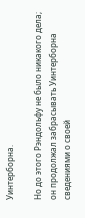Уинтерборна.

Но до этого Рэндольфу не было никакого дела; он продолжал забрасывать Уинтерборна сведениями о своей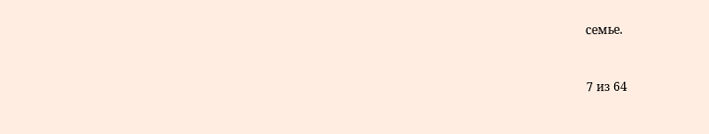семье.



7 из 64